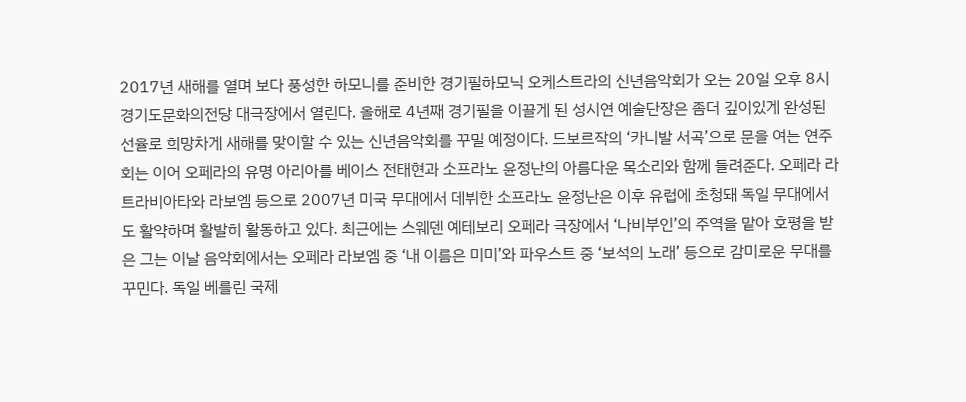2017년 새해를 열며 보다 풍성한 하모니를 준비한 경기필하모닉 오케스트라의 신년음악회가 오는 20일 오후 8시 경기도문화의전당 대극장에서 열린다. 올해로 4년째 경기필을 이끌게 된 성시연 예술단장은 좀더 깊이있게 완성된 선율로 희망차게 새해를 맞이할 수 있는 신년음악회를 꾸밀 예정이다. 드보르작의 ‘카니발 서곡’으로 문을 여는 연주회는 이어 오페라의 유명 아리아를 베이스 전태현과 소프라노 윤정난의 아름다운 목소리와 함께 들려준다. 오페라 라트라비아타와 라보엠 등으로 2007년 미국 무대에서 데뷔한 소프라노 윤정난은 이후 유럽에 초청돼 독일 무대에서도 활약하며 활발히 활동하고 있다. 최근에는 스웨덴 예테보리 오페라 극장에서 ‘나비부인’의 주역을 맡아 호평을 받은 그는 이날 음악회에서는 오페라 라보엠 중 ‘내 이름은 미미’와 파우스트 중 ‘보석의 노래’ 등으로 감미로운 무대를 꾸민다. 독일 베를린 국제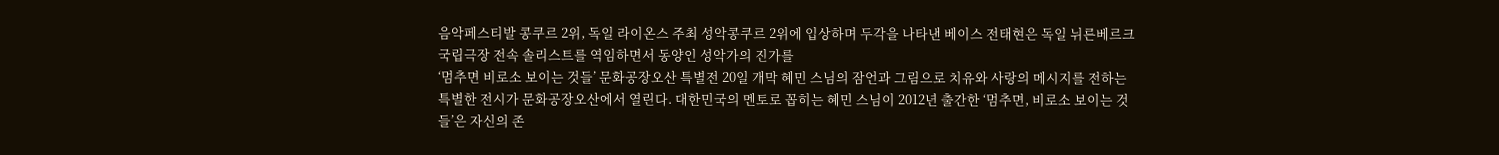음악페스티발 콩쿠르 2위, 독일 라이온스 주최 성악콩쿠르 2위에 입상하며 두각을 나타낸 베이스 전태현은 독일 뉘른베르크 국립극장 전속 솔리스트를 역임하면서 동양인 성악가의 진가를
‘멈추면 비로소 보이는 것들’ 문화공장오산 특별전 20일 개막 혜민 스님의 잠언과 그림으로 치유와 사랑의 메시지를 전하는 특별한 전시가 문화공장오산에서 열린다. 대한민국의 멘토로 꼽히는 혜민 스님이 2012년 출간한 ‘멈추면, 비로소 보이는 것들’은 자신의 존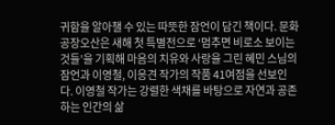귀함을 알아챌 수 있는 따뜻한 잠언이 담긴 책이다. 문화공장오산은 새해 첫 특별전으로 ‘멈추면 비로소 보이는 것들’을 기획해 마음의 치유와 사랑을 그린 혜민 스님의 잠언과 이영철, 이응견 작가의 작품 41여점을 선보인다. 이영철 작가는 강렬한 색채를 바탕으로 자연과 공존하는 인간의 삶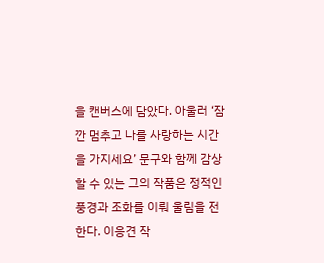을 캔버스에 담았다. 아울러 ‘잠깐 멈추고 나를 사랑하는 시간을 가지세요’ 문구와 함께 감상할 수 있는 그의 작품은 정적인 풍경과 조화를 이뤄 울림을 전한다. 이응견 작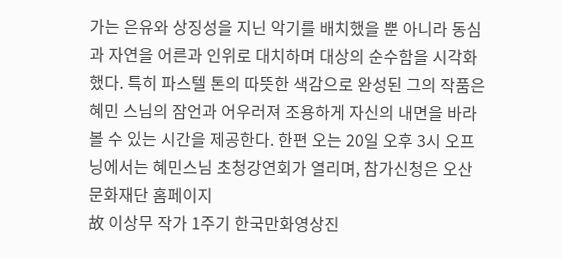가는 은유와 상징성을 지닌 악기를 배치했을 뿐 아니라 동심과 자연을 어른과 인위로 대치하며 대상의 순수함을 시각화했다. 특히 파스텔 톤의 따뜻한 색감으로 완성된 그의 작품은 혜민 스님의 잠언과 어우러져 조용하게 자신의 내면을 바라볼 수 있는 시간을 제공한다. 한편 오는 20일 오후 3시 오프닝에서는 혜민스님 초청강연회가 열리며, 참가신청은 오산문화재단 홈페이지
故 이상무 작가 1주기 한국만화영상진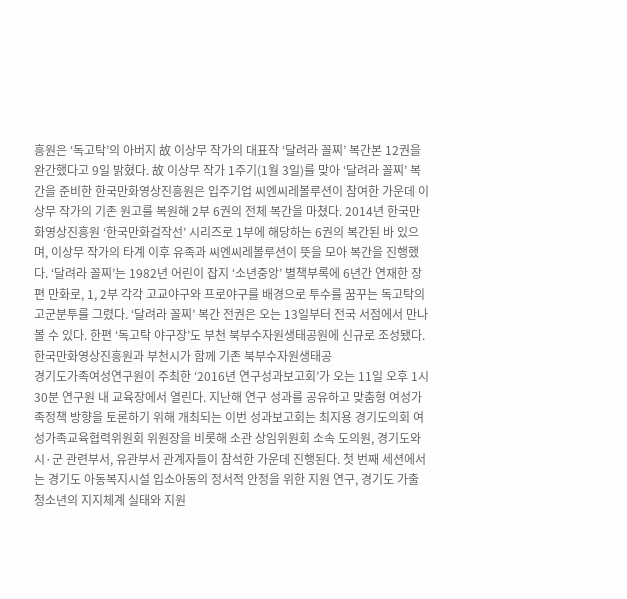흥원은 ‘독고탁’의 아버지 故 이상무 작가의 대표작 ‘달려라 꼴찌’ 복간본 12권을 완간했다고 9일 밝혔다. 故 이상무 작가 1주기(1월 3일)를 맞아 ‘달려라 꼴찌’ 복간을 준비한 한국만화영상진흥원은 입주기업 씨엔씨레볼루션이 참여한 가운데 이상무 작가의 기존 원고를 복원해 2부 6권의 전체 복간을 마쳤다. 2014년 한국만화영상진흥원 ‘한국만화걸작선’ 시리즈로 1부에 해당하는 6권의 복간된 바 있으며, 이상무 작가의 타계 이후 유족과 씨엔씨레볼루션이 뜻을 모아 복간을 진행했다. ‘달려라 꼴찌’는 1982년 어린이 잡지 ‘소년중앙’ 별책부록에 6년간 연재한 장편 만화로, 1, 2부 각각 고교야구와 프로야구를 배경으로 투수를 꿈꾸는 독고탁의 고군분투를 그렸다. ‘달려라 꼴찌’ 복간 전권은 오는 13일부터 전국 서점에서 만나볼 수 있다. 한편 ‘독고탁 야구장’도 부천 북부수자원생태공원에 신규로 조성됐다. 한국만화영상진흥원과 부천시가 함께 기존 북부수자원생태공
경기도가족여성연구원이 주최한 ‘2016년 연구성과보고회’가 오는 11일 오후 1시30분 연구원 내 교육장에서 열린다. 지난해 연구 성과를 공유하고 맞춤형 여성가족정책 방향을 토론하기 위해 개최되는 이번 성과보고회는 최지용 경기도의회 여성가족교육협력위원회 위원장을 비롯해 소관 상임위원회 소속 도의원, 경기도와 시·군 관련부서, 유관부서 관계자들이 참석한 가운데 진행된다. 첫 번째 세션에서는 경기도 아동복지시설 입소아동의 정서적 안정을 위한 지원 연구, 경기도 가출청소년의 지지체계 실태와 지원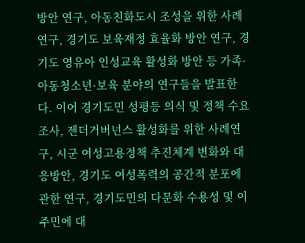방안 연구, 아동친화도시 조성을 위한 사례 연구, 경기도 보육재정 효율화 방안 연구, 경기도 영유아 인성교육 활성화 방안 등 가족·아동청소년·보육 분야의 연구들을 발표한다. 이어 경기도민 성평등 의식 및 정책 수요조사, 젠더거버넌스 활성화를 위한 사례연구, 시군 여성고용정책 추진체계 변화와 대응방안, 경기도 여성폭력의 공간적 분포에 관한 연구, 경기도민의 다문화 수용성 및 이주민에 대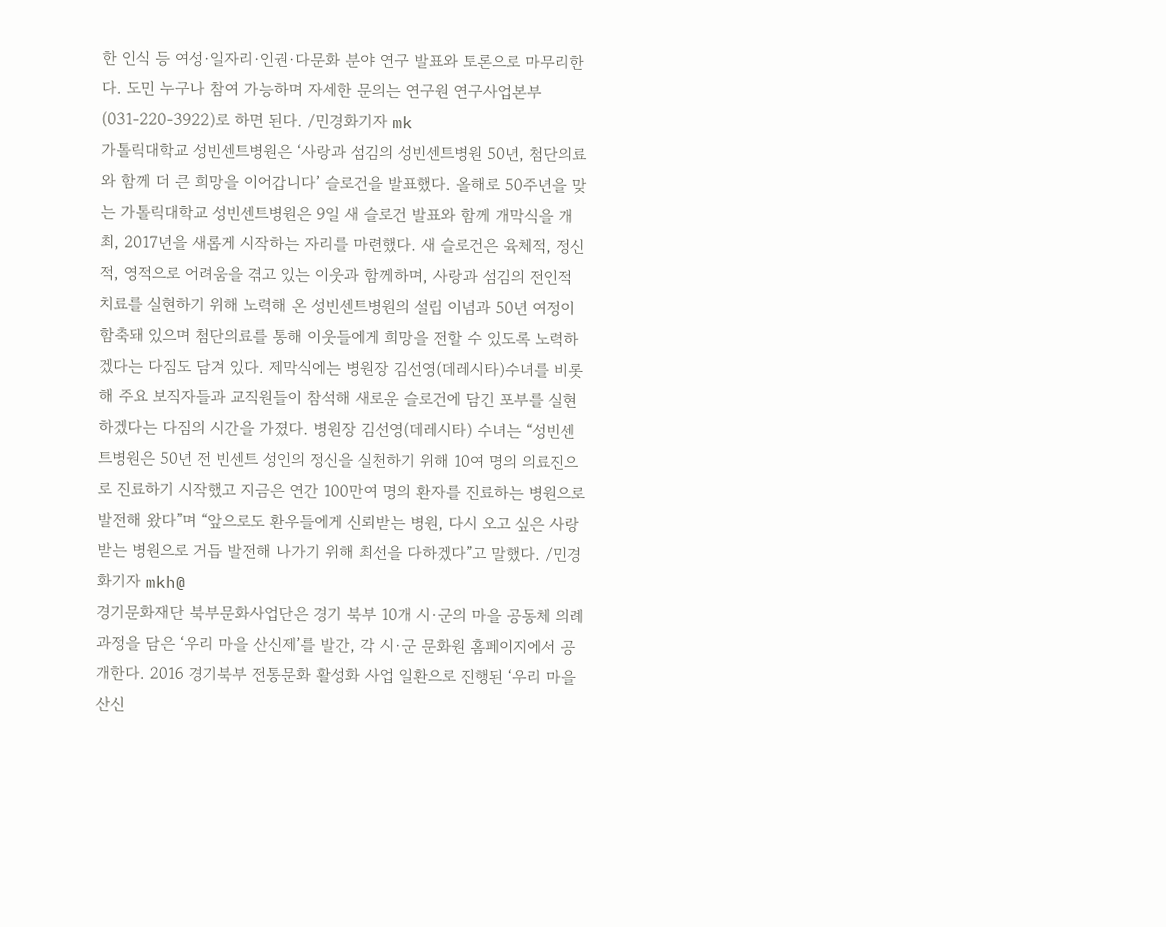한 인식 등 여성·일자리·인권·다문화 분야 연구 발표와 토론으로 마무리한다. 도민 누구나 참여 가능하며 자세한 문의는 연구원 연구사업본부(031-220-3922)로 하면 된다. /민경화기자 mk
가톨릭대학교 성빈센트병원은 ‘사랑과 섬김의 성빈센트병원 50년, 첨단의료와 함께 더 큰 희망을 이어갑니다’ 슬로건을 발표했다. 올해로 50주년을 맞는 가톨릭대학교 성빈센트병원은 9일 새 슬로건 발표와 함께 개막식을 개최, 2017년을 새롭게 시작하는 자리를 마련했다. 새 슬로건은 육체적, 정신적, 영적으로 어려움을 겪고 있는 이웃과 함께하며, 사랑과 섬김의 전인적 치료를 실현하기 위해 노력해 온 성빈센트병원의 설립 이념과 50년 여정이 함축돼 있으며 첨단의료를 통해 이웃들에게 희망을 전할 수 있도록 노력하겠다는 다짐도 담겨 있다. 제막식에는 병원장 김선영(데레시타)수녀를 비롯해 주요 보직자들과 교직원들이 참석해 새로운 슬로건에 담긴 포부를 실현하겠다는 다짐의 시간을 가졌다. 병원장 김선영(데레시타) 수녀는 “성빈센트병원은 50년 전 빈센트 성인의 정신을 실천하기 위해 10여 명의 의료진으로 진료하기 시작했고 지금은 연간 100만여 명의 환자를 진료하는 병원으로 발전해 왔다”며 “앞으로도 환우들에게 신뢰받는 병원, 다시 오고 싶은 사랑받는 병원으로 거듭 발전해 나가기 위해 최선을 다하겠다”고 말했다. /민경화기자 mkh@
경기문화재단 북부문화사업단은 경기 북부 10개 시·군의 마을 공동체 의례 과정을 담은 ‘우리 마을 산신제’를 발간, 각 시·군 문화원 홈페이지에서 공개한다. 2016 경기북부 전통문화 활성화 사업 일환으로 진행된 ‘우리 마을 산신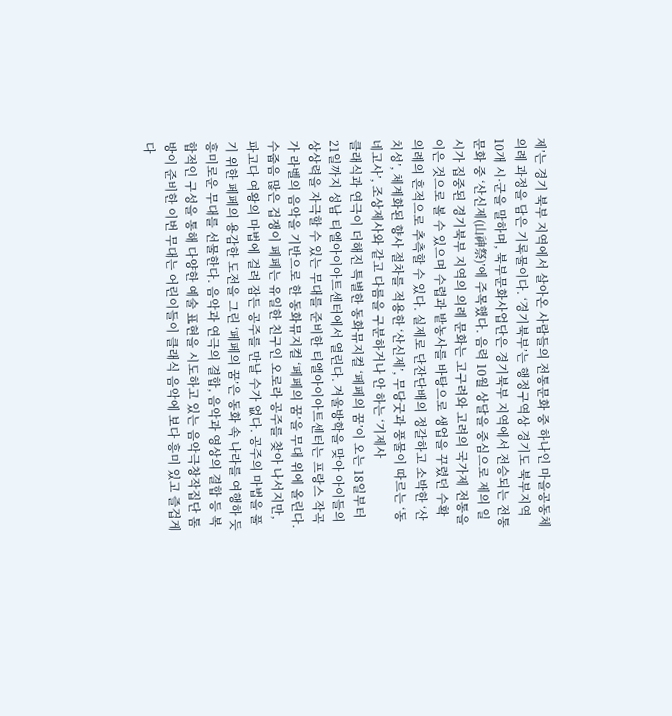제’는 경기 북부 지역에서 살아온 사람들의 전통문화 중 하나인 마을공동체 의례 과정을 담은 기록물이다. ‘경기북부’는 행정구역상 경기도 북부지역 10개 시·군을 말하며, 북부문화사업단은 경기북부 지역에서 전승되는 전통문화 중 ‘산신제(山神祭)’에 주목했다. 음력 10월 상달을 중심으로 제의 일시가 집중된 경기북부 지역의 의례 문화는 고구려와 고려의 국가제 전통을 이은 것으로 볼 수 있으며 수렵과 밭농사를 바탕으로 생업을 꾸렸던 수확 의례의 흔적으로 추측할 수 있다. 실제로 단잔단배의 정갈하고 소박한 ‘산치성’, 체계화된 향사 절차를 적용한 ‘산신제’, 무당굿과 풍물이 따르는 ‘동네고사’, 조상제사와 같고 다름을 구분하거나 안 하는 ‘기제사
클래식과 연극이 더해진 특별한 동화뮤지컬 ‘페페의 꿈’이 오는 18일부터 21일까지 성남 티엘아이아트센터에서 열린다. 겨울방학을 맞아 아이들의 상상력을 자극할 수 있는 무대를 준비한 티엘아이아트센터는 프랑스 작곡가 라벨의 음악을 기반으로 한 동화뮤지컬 ‘페페의 꿈’을 무대 위에 올린다. 수줍음 많은 겁쟁이 페페는 유일한 친구인 오로라 공주를 찾아 나서지만, 파고다 여왕의 마법에 걸려 잠든 공주를 만날 수가 없다. 공주의 마법을 풀기 위한 페페의 용감한 도전을 그린 ‘페페의 꿈’은 동화 속 나라를 여행하 듯 흥미로운 무대를 선물한다. 음악과 연극의 결합, 음악과 영상의 결합 등 복합적인 구성을 통해 다양한 예술 표현을 시도하고 있는 음악극창작집단 톰방이 준비한 이번 무대는 어린이들이 클래식 음악에 보다 흥미 있고 즐겁게 다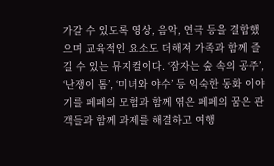가갈 수 있도록 영상, 음악, 연극 등을 결합했으며 교육적인 요소도 더해져 가족과 함께 즐길 수 있는 뮤지컬이다. ‘잠자는 숲 속의 공주’, ‘난쟁이 톰’, ‘미녀와 야수’ 등 익숙한 동화 이야기를 페페의 모험과 함께 엮은 페페의 꿈은 관객들과 함께 과제를 해결하고 여행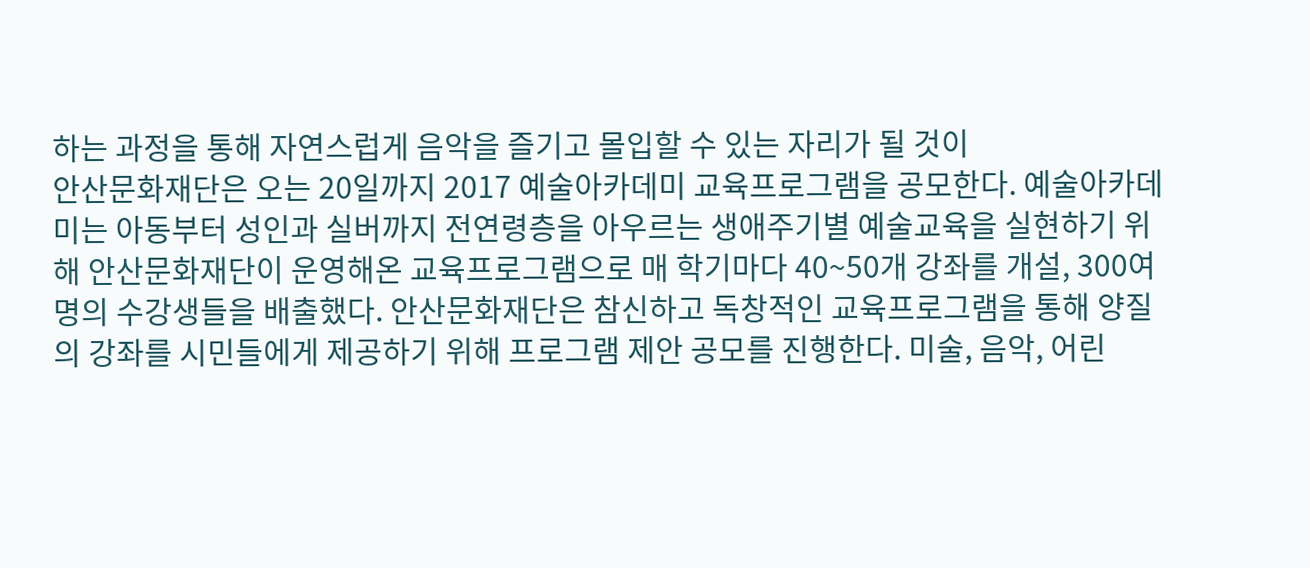하는 과정을 통해 자연스럽게 음악을 즐기고 몰입할 수 있는 자리가 될 것이
안산문화재단은 오는 20일까지 2017 예술아카데미 교육프로그램을 공모한다. 예술아카데미는 아동부터 성인과 실버까지 전연령층을 아우르는 생애주기별 예술교육을 실현하기 위해 안산문화재단이 운영해온 교육프로그램으로 매 학기마다 40~50개 강좌를 개설, 300여 명의 수강생들을 배출했다. 안산문화재단은 참신하고 독창적인 교육프로그램을 통해 양질의 강좌를 시민들에게 제공하기 위해 프로그램 제안 공모를 진행한다. 미술, 음악, 어린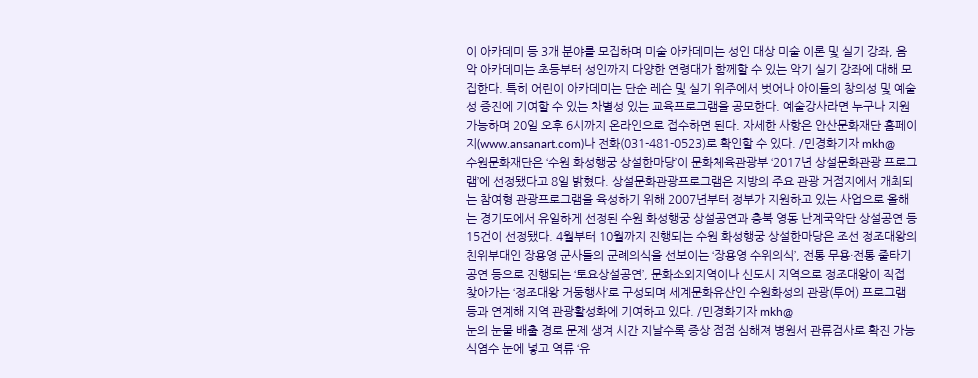이 아카데미 등 3개 분야를 모집하며 미술 아카데미는 성인 대상 미술 이론 및 실기 강좌, 음악 아카데미는 초등부터 성인까지 다양한 연령대가 함께할 수 있는 악기 실기 강좌에 대해 모집한다. 특히 어린이 아카데미는 단순 레슨 및 실기 위주에서 벗어나 아이들의 창의성 및 예술성 증진에 기여할 수 있는 차별성 있는 교육프로그램을 공모한다. 예술강사라면 누구나 지원 가능하며 20일 오후 6시까지 온라인으로 접수하면 된다. 자세한 사항은 안산문화재단 홈페이지(www.ansanart.com)나 전화(031-481-0523)로 확인할 수 있다. /민경화기자 mkh@
수원문화재단은 ‘수원 화성행궁 상설한마당’이 문화체육관광부 ‘2017년 상설문화관광 프로그램’에 선정됐다고 8일 밝혔다. 상설문화관광프로그램은 지방의 주요 관광 거점지에서 개최되는 참여형 관광프로그램을 육성하기 위해 2007년부터 정부가 지원하고 있는 사업으로 올해는 경기도에서 유일하게 선정된 수원 화성행궁 상설공연과 충북 영동 난계국악단 상설공연 등 15건이 선정됐다. 4월부터 10월까지 진행되는 수원 화성행궁 상설한마당은 조선 정조대왕의 친위부대인 장용영 군사들의 군례의식을 선보이는 ‘장용영 수위의식’, 전통 무용·전통 줄타기 공연 등으로 진행되는 ‘토요상설공연’, 문화소외지역이나 신도시 지역으로 정조대왕이 직접 찾아가는 ‘정조대왕 거둥행사’로 구성되며 세계문화유산인 수원화성의 관광(투어) 프로그램 등과 연계해 지역 관광활성화에 기여하고 있다. /민경화기자 mkh@
눈의 눈물 배출 경로 문제 생겨 시간 지날수록 증상 점점 심해져 병원서 관류검사로 확진 가능 식염수 눈에 넣고 역류 ‘유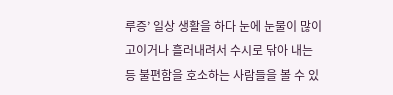루증’ 일상 생활을 하다 눈에 눈물이 많이 고이거나 흘러내려서 수시로 닦아 내는 등 불편함을 호소하는 사람들을 볼 수 있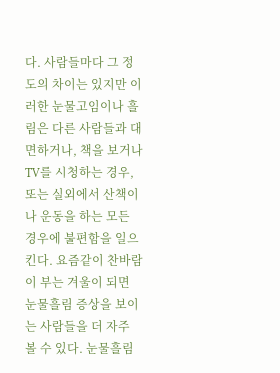다. 사람들마다 그 정도의 차이는 있지만 이러한 눈물고임이나 흘림은 다른 사람들과 대면하거나, 책을 보거나 TV를 시청하는 경우, 또는 실외에서 산책이나 운동을 하는 모든 경우에 불편함을 일으킨다. 요즘같이 찬바람이 부는 겨울이 되면 눈물흘림 증상을 보이는 사람들을 더 자주 볼 수 있다. 눈물흘림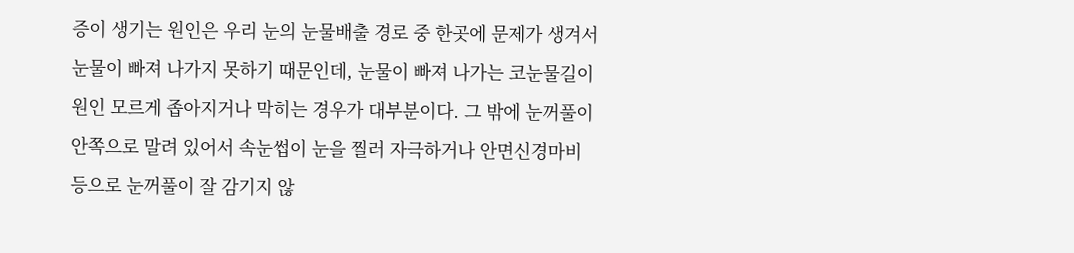증이 생기는 원인은 우리 눈의 눈물배출 경로 중 한곳에 문제가 생겨서 눈물이 빠져 나가지 못하기 때문인데, 눈물이 빠져 나가는 코눈물길이 원인 모르게 좁아지거나 막히는 경우가 대부분이다. 그 밖에 눈꺼풀이 안쪽으로 말려 있어서 속눈썹이 눈을 찔러 자극하거나 안면신경마비 등으로 눈꺼풀이 잘 감기지 않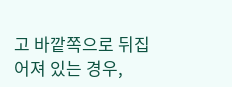고 바깥쪽으로 뒤집어져 있는 경우,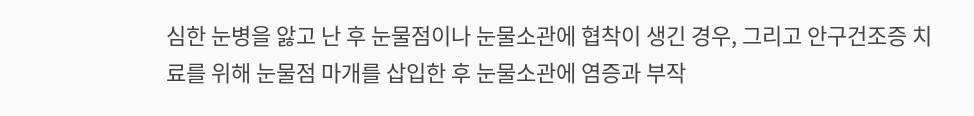심한 눈병을 앓고 난 후 눈물점이나 눈물소관에 협착이 생긴 경우, 그리고 안구건조증 치료를 위해 눈물점 마개를 삽입한 후 눈물소관에 염증과 부작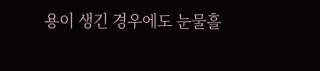용이 생긴 경우에도 눈물흘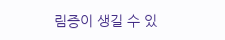림증이 생길 수 있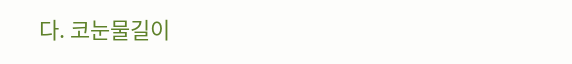다. 코눈물길이